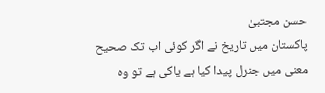حسن مجتبیٰ
پاکستان میں تاریخ نے اگر کوئی اب تک صحیح معنی میں جنرل پیدا کیا ہے یاکی ہے تو وہ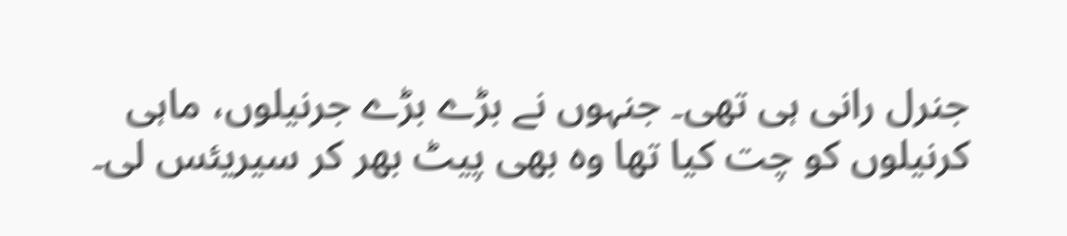جنرل رانی ہی تھی۔ جنہوں نے بڑے بڑے جرنیلوں، ماہی کرنیلوں کو چت کیا تھا وہ بھی پیٹ بھر کر سیریئس لی۔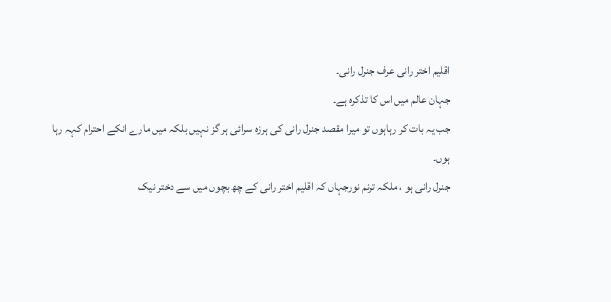اقلیم اختر رانی عرف جنرل رانی۔
جہان عالم میں اس کا تذکرہ ہے۔
جب یہ بات کر رہاہوں تو میرا مقصد جنرل رانی کی ہرزہ سرائی ہر گز نہیں بلکہ میں مارے انکے احترام کہہ رہا ہوں۔
جنرل رانی ہو ، ملکہ ترنم نورجہاں کہ اقلیم اختر رانی کے چھ بچوں میں سے دختر نیک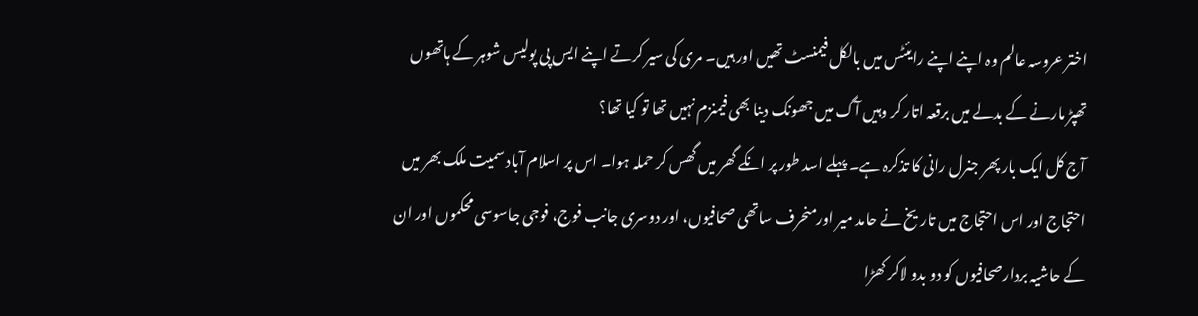اختر عروسہ عالم وہ اپنے اپنے رایئٹس میں بالکل فیمنسٹ تھیں اور ہیں۔ مری کی سیر کرتے اپنے ایس پی پولیس شوہر کے ہاتھوں تھپڑ مارنے کے بدلے میں برقعہ اتار کر وہیں آگ میں جھونک دینا بھی فیمنزم نہیں تھا تو کیا تھا؟
آج کل ایک بار پھر جنرل رانی کا تذکرہ ہے۔ پہلے اسد طور پر انکے گھر میں گھس کر حملہ ہوا۔ اس پر اسلام آباد سمیت ملک بھر میں احتجاج اور اس احتجاج میں تاریخ نے حامد میر اورمنحرف ساتھی صحافیوں، اور دوسری جانب فوج، فوجی جاسوسی محکموں اور ان کے حاشیہ بردارصحافیوں کو دو بدو لاکر کھڑا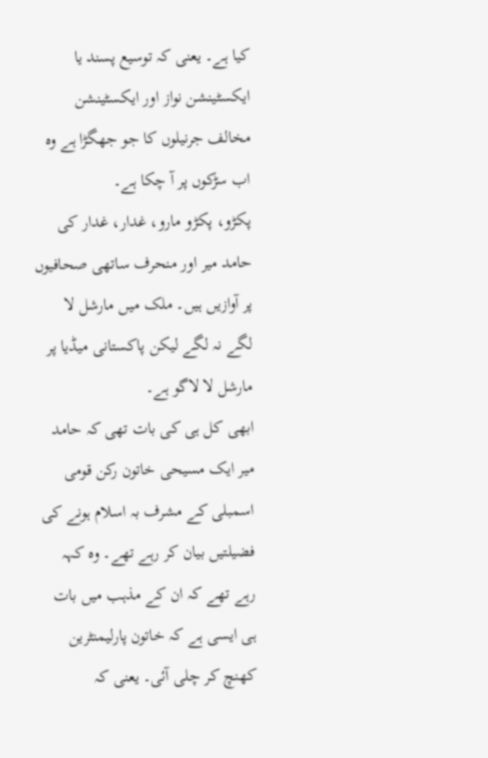کیا ہے۔ یعنی کہ توسیع پسند یا ایکسٹینشن نواز اور ایکسٹینشن مخالف جرنیلوں کا جو جھگڑا ہے وہ اب سڑکوں پر آ چکا ہے۔
پکڑو، پکڑو مارو، غدار، غدار کی حامد میر اور منحرف ساتھی صحافیوں پر آوازیں ہیں۔ ملک میں مارشل لا لگے نہ لگے لیکن پاکستانی میڈیا پر مارشل لا لاگو ہے۔
ابھی کل ہی کی بات تھی کہ حامد میر ایک مسیحی خاتون رکن قومی اسمبلی کے مشرف بہ اسلام ہونے کی فضیلتیں بیان کر رہے تھے۔ وہ کہہ رہے تھے کہ ان کے مذہب میں بات ہی ایسی ہے کہ خاتون پارلیمنٹرین کھنچ کر چلی آئی۔ یعنی کہ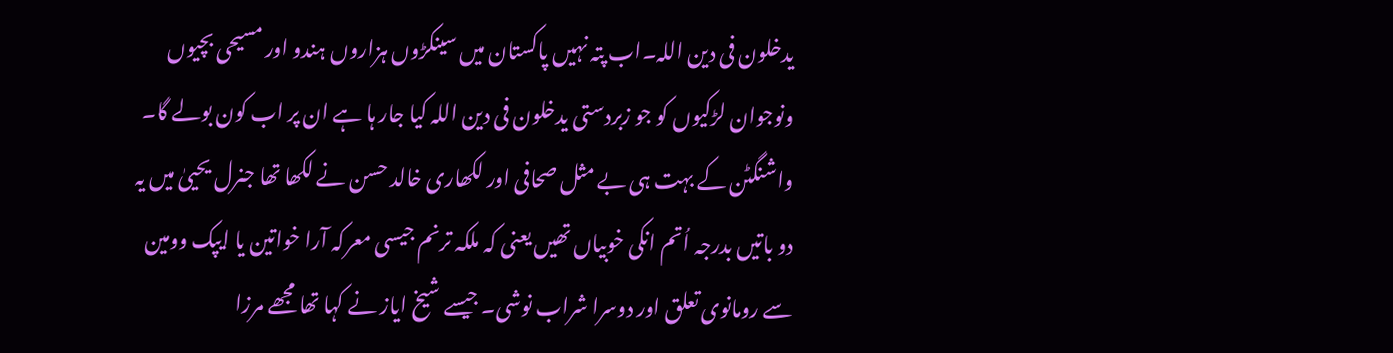یدخلون فی دین اللہ۔اب پتہ نہیں پاکستان میں سینکڑوں ہزاروں ہندو اور مسیحی بچیوں ونوجوان لڑکیوں کو جو زبردستی یدخلون فی دین اللہ کیا جار ہا ہے ان پر اب کون بولے گا۔
واشنگٹن کے بہت ہی بے مثل صحافی اور لکھاری خالد حسن نے لکھا تھا جنرل یحییٰ میں یہ دو باتیں بدرجہ اُتم انکی خوبیاں تھیں یعنی کہ ملکہ ترنم جیسی معرکہ آرا خواتین یا ایپک وومین سے رومانوی تعلق اور دوسرا شراب نوشی۔ جیسے شیخ ایاز نے کہا تھا مجھے مرزا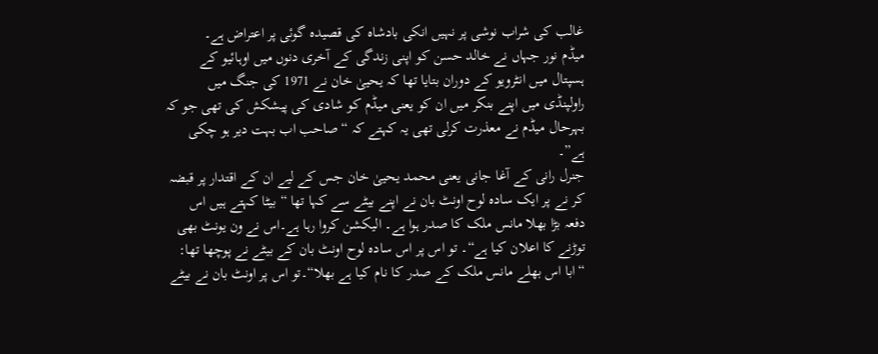غالب کی شراب نوشی پر نہیں انکی بادشاہ کی قصیدہ گوئی پر اعتراض ہے۔
میڈم نور جہاں نے خالد حسن کو اپنی زندگی کے آخری دنوں میں اوہائیو کے ہسپتال میں انٹرویو کے دوران بتایا تھا کہ یحییٰ خان نے 1971 کی جنگ میں راولپنڈی میں اپنے بنکر میں ان کو یعنی میڈم کو شادی کی پیشکش کی تھی جو کہ بہرحال میڈم نے معذرت کرلی تھی یہ کہتے کہ “صاحب اب بہت دیر ہو چکی ہے”۔
جنرل رانی کے آغا جانی یعنی محمد یحییٰ خان جس کے لیے ان کے اقتدار پر قبضہ کر نے پر ایک سادہ لوح اونٹ بان نے اپنے بیٹے سے کہا تھا “بیٹا کہتے ہیں اس دفعہ بڑا بھلا مانس ملک کا صدر ہوا ہے۔ الیکشن کروا رہا ہے۔اس نے ون یونٹ بھی توڑنے کا اعلان کیا ہے“۔ تو اس پر اس سادہ لوح اونٹ بان کے بیٹے نے پوچھا تھا: “ابا اس بھلے مانس ملک کے صدر کا نام کیا ہے بھلا“۔تو اس پر اونٹ بان نے بیٹے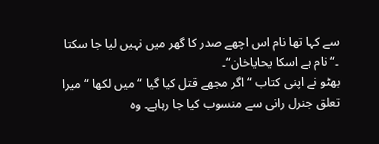سے کہا تھا نام اس اچھے صدر کا گھر میں نہیں لیا جا سکتا ۔“نام ہے اسکا یحایاخان“۔
بھٹو نے اپنی کتاب “اگر مجھے قتل کیا گیا “ میں لکھا “میرا تعلق جنرل رانی سے منسوب کیا جا رہاہے۔ وہ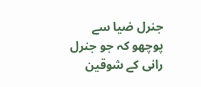جنرل ضیا سے پوچھو کہ جو جنرل رانی کے شوقین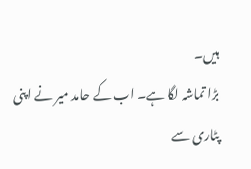ہیں۔
بڑا تماشہ لگا ہے۔ اب کے حامد میر نے اپنی پٹاری سے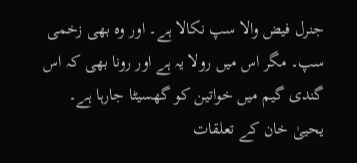جنرل فیض والا سپ نکالا ہے۔ اور وہ بھی زخمی سپ۔ مگر اس میں رولا یہ ہے اور رونا بھی کہ اس گندی گیم میں خواتین کو گھسیٹا جارہا ہے۔
یحییٰ خان کے تعلقات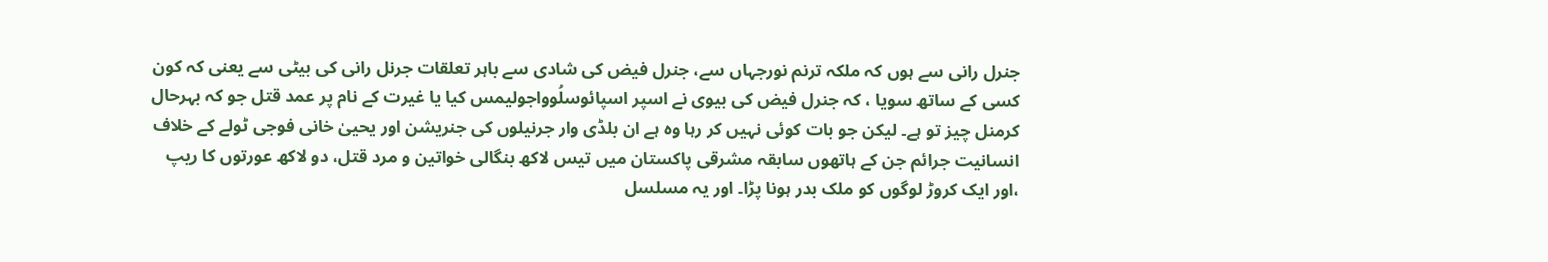جنرل رانی سے ہوں کہ ملکہ ترنم نورجہاں سے، جنرل فیض کی شادی سے باہر تعلقات جرنل رانی کی بیٹی سے یعنی کہ کون کسی کے ساتھ سویا ، کہ جنرل فیض کی بیوی نے اسپر اسپائوسلُوواجولیمس کیا یا غیرت کے نام پر عمد قتل جو کہ بہرحال کرمنل چیز تو ہے۔ لیکن جو بات کوئی نہیں کر رہا وہ ہے ان بلڈی وار جرنیلوں کی جنریشن اور یحییٰ خانی فوجی ٹولے کے خلاف انسانیت جرائم جن کے ہاتھوں سابقہ مشرقی پاکستان میں تیس لاکھ بنگالی خواتین و مرد قتل، دو لاکھ عورتوں کا ریپ ،اور ایک کروڑ لوگوں کو ملک بدر ہونا پڑا۔ اور یہ مسلسل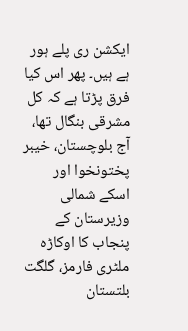ایکشن ری پلے ہور ہے ہیں۔ پھر اس کیا فرق پڑتا ہے کہ کل مشرقی بنگال تھا، آج بلوچستان، خیبر پختونخوا اور اسکے شمالی وزیرستان کے پنجاب کا اوکاڑہ ملٹری فارمز، گلگت بلتستان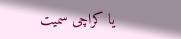یا کراچی سمیت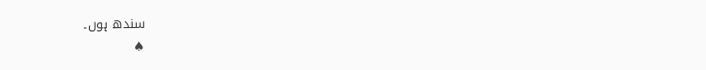سندھ ہوں۔
♠